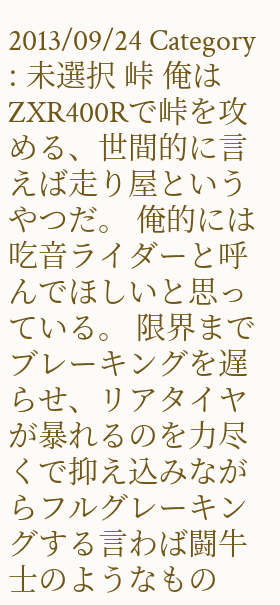2013/09/24 Category : 未選択 峠 俺はZXR400Rで峠を攻める、世間的に言えば走り屋というやつだ。 俺的には吃音ライダーと呼んでほしいと思っている。 限界までブレーキングを遅らせ、リアタイヤが暴れるのを力尽くで抑え込みながらフルグレーキングする言わば闘牛士のようなもの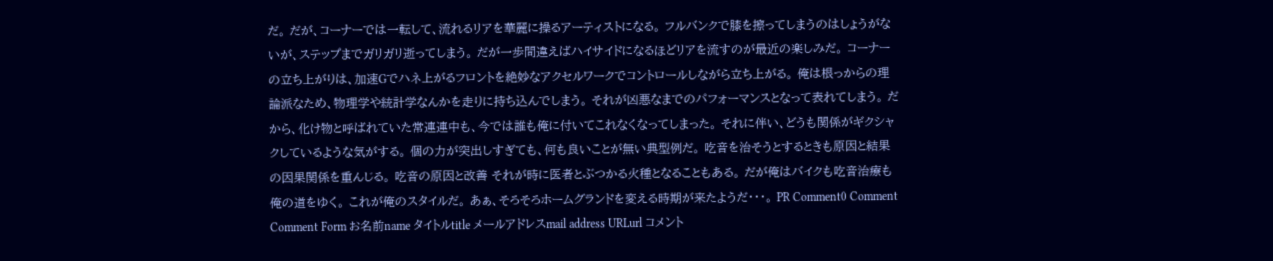だ。 だが、コーナーでは一転して、流れるリアを華麗に操るアーティストになる。 フルバンクで膝を擦ってしまうのはしょうがないが、ステップまでガリガリ逝ってしまう。 だが一歩間違えばハイサイドになるほどリアを流すのが最近の楽しみだ。 コーナーの立ち上がりは、加速Gでハネ上がるフロントを絶妙なアクセルワークでコントロールしながら立ち上がる。 俺は根っからの理論派なため、物理学や統計学なんかを走りに持ち込んでしまう。 それが凶悪なまでのパフォーマンスとなって表れてしまう。 だから、化け物と呼ばれていた常連連中も、今では誰も俺に付いてこれなくなってしまった。 それに伴い、どうも関係がギクシャクしているような気がする。 個の力が突出しすぎても、何も良いことが無い典型例だ。 吃音を治そうとするときも原因と結果の因果関係を重んじる。 吃音の原因と改善 それが時に医者とぶつかる火種となることもある。 だが俺はバイクも吃音治療も俺の道をゆく。 これが俺のスタイルだ。 あぁ、そろそろホームグランドを変える時期が来たようだ・・・。 PR Comment0 Comment Comment Form お名前name タイトルtitle メールアドレスmail address URLurl コメント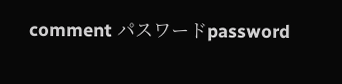comment パスワードpassword